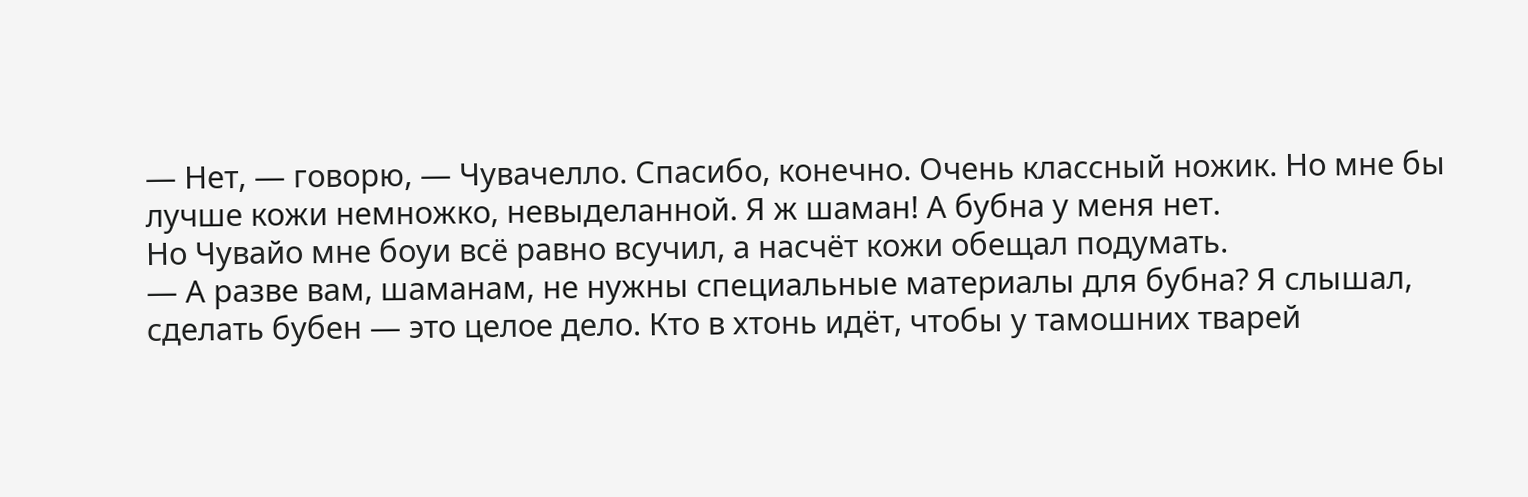— Нет, — говорю, — Чувачелло. Спасибо, конечно. Очень классный ножик. Но мне бы лучше кожи немножко, невыделанной. Я ж шаман! А бубна у меня нет.
Но Чувайо мне боуи всё равно всучил, а насчёт кожи обещал подумать.
— А разве вам, шаманам, не нужны специальные материалы для бубна? Я слышал, сделать бубен — это целое дело. Кто в хтонь идёт, чтобы у тамошних тварей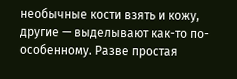необычные кости взять и кожу, другие — выделывают как-то по-особенному. Разве простая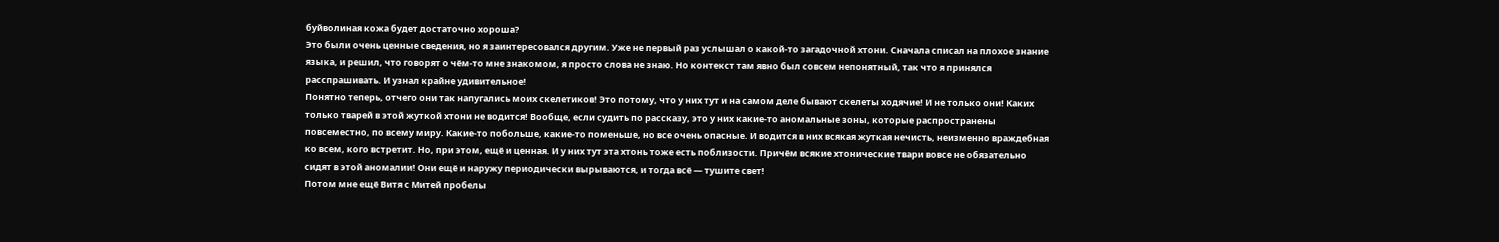буйволиная кожа будет достаточно хороша?
Это были очень ценные сведения, но я заинтересовался другим. Уже не первый раз услышал о какой-то загадочной хтони. Сначала списал на плохое знание языка, и решил, что говорят о чём-то мне знакомом, я просто слова не знаю. Но контекст там явно был совсем непонятный, так что я принялся расспрашивать. И узнал крайне удивительное!
Понятно теперь, отчего они так напугались моих скелетиков! Это потому, что у них тут и на самом деле бывают скелеты ходячие! И не только они! Каких только тварей в этой жуткой хтони не водится! Вообще, если судить по рассказу, это у них какие-то аномальные зоны, которые распространены повсеместно, по всему миру. Какие-то побольше, какие-то поменьше, но все очень опасные. И водится в них всякая жуткая нечисть, неизменно враждебная ко всем, кого встретит. Но, при этом, ещё и ценная. И у них тут эта хтонь тоже есть поблизости. Причём всякие хтонические твари вовсе не обязательно сидят в этой аномалии! Они ещё и наружу периодически вырываются, и тогда всё — тушите свет!
Потом мне ещё Витя с Митей пробелы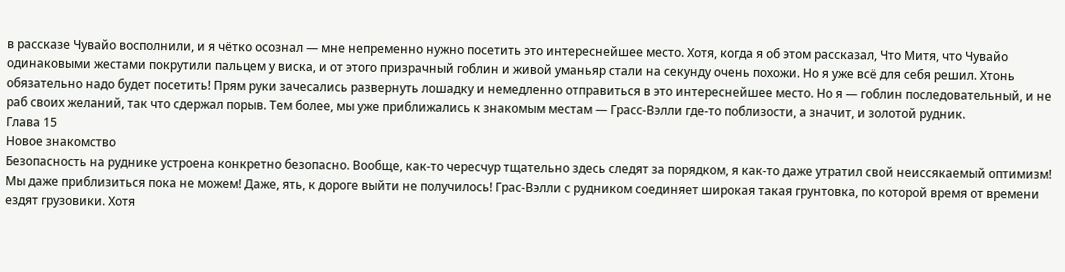в рассказе Чувайо восполнили, и я чётко осознал — мне непременно нужно посетить это интереснейшее место. Хотя, когда я об этом рассказал, Что Митя, что Чувайо одинаковыми жестами покрутили пальцем у виска, и от этого призрачный гоблин и живой уманьяр стали на секунду очень похожи. Но я уже всё для себя решил. Хтонь обязательно надо будет посетить! Прям руки зачесались развернуть лошадку и немедленно отправиться в это интереснейшее место. Но я — гоблин последовательный, и не раб своих желаний, так что сдержал порыв. Тем более, мы уже приближались к знакомым местам — Грасс-Вэлли где-то поблизости, а значит, и золотой рудник.
Глава 15
Новое знакомство
Безопасность на руднике устроена конкретно безопасно. Вообще, как-то чересчур тщательно здесь следят за порядком, я как-то даже утратил свой неиссякаемый оптимизм! Мы даже приблизиться пока не можем! Даже, ять, к дороге выйти не получилось! Грас-Вэлли с рудником соединяет широкая такая грунтовка, по которой время от времени ездят грузовики. Хотя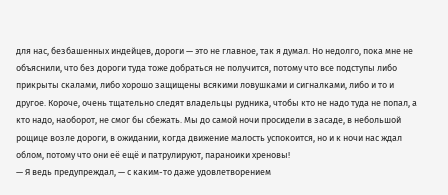для нас, безбашенных индейцев, дороги — это не главное, так я думал. Но недолго, пока мне не объяснили, что без дороги туда тоже добраться не получится, потому что все подступы либо прикрыты скалами, либо хорошо защищены всякими ловушками и сигналками, либо и то и другое. Короче, очень тщательно следят владельцы рудника, чтобы кто не надо туда не попал, а кто надо, наоборот, не смог бы сбежать. Мы до самой ночи просидели в засаде, в небольшой рощице возле дороги, в ожидании, когда движение малость успокоится, но и к ночи нас ждал облом, потому что они её ещё и патрулируют, параноики хреновы!
— Я ведь предупреждал, — с каким-то даже удовлетворением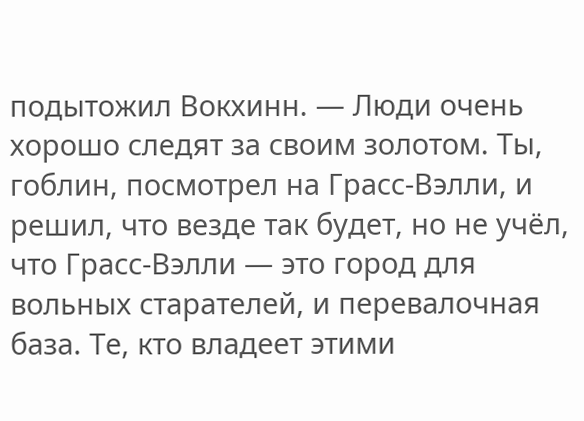подытожил Вокхинн. — Люди очень хорошо следят за своим золотом. Ты, гоблин, посмотрел на Грасс-Вэлли, и решил, что везде так будет, но не учёл, что Грасс-Вэлли — это город для вольных старателей, и перевалочная база. Те, кто владеет этими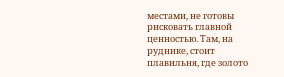местами, не готовы рисковать главной ценностью. Там, на руднике, стоит плавильня, где золото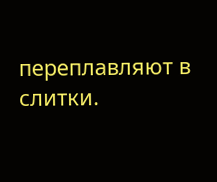переплавляют в слитки.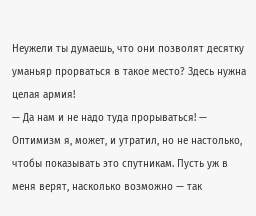Неужели ты думаешь, что они позволят десятку уманьяр прорваться в такое место? Здесь нужна целая армия!
— Да нам и не надо туда прорываться! — Оптимизм я, может, и утратил, но не настолько, чтобы показывать это спутникам. Пусть уж в меня верят, насколько возможно — так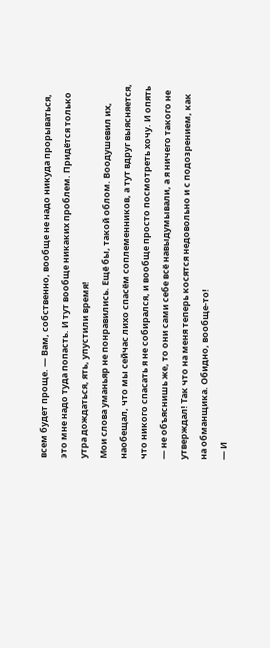всем будет проще. — Вам, собственно, вообще не надо никуда прорываться, это мне надо туда попасть. И тут вообще никаких проблем. Придётся только утра дождаться, ять, упустили время!
Мои слова уманьяр не понравились. Ещё бы, такой облом. Воодушевил их, наобещал, что мы сейчас лихо спасём соплеменников, а тут вдруг выясняется, что никого спасать я не собирался, и вообще просто посмотреть хочу. И опять — не объяснишь же, то они сами себе всё навыдумывали, а я ничего такого не утверждал! Так что на меня теперь косятся недовольно и с подозрением, как на обманщика. Обидно, вообще-то!
— И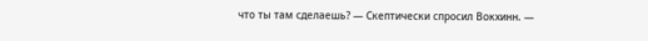что ты там сделаешь? — Скептически спросил Вокхинн. —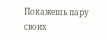Покажешь пару своих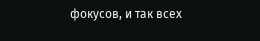фокусов, и так всех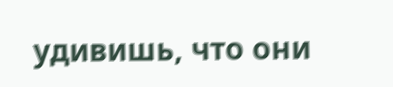удивишь, что они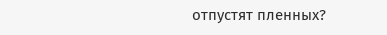отпустят пленных?